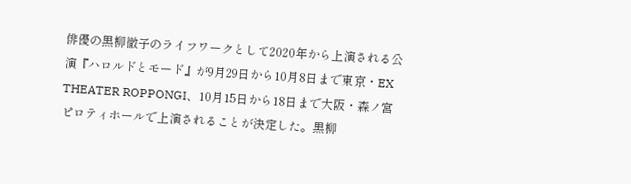俳優の黒柳徹子のライフワークとして2020年から上演される公演『ハロルドとモード』が9月29日から10月8日まで東京・EX THEATER ROPPONGI、10月15日から18日まで大阪・森ノ宮ピロティホールで上演されることが決定した。黒柳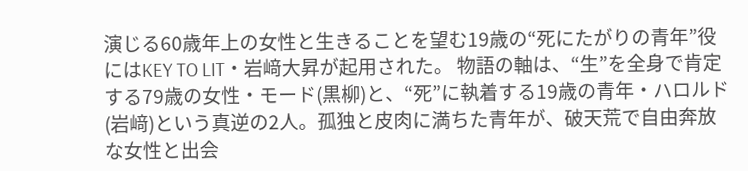演じる60歳年上の女性と生きることを望む19歳の“死にたがりの青年”役にはKEY TO LIT・岩﨑大昇が起用された。 物語の軸は、“生”を全身で肯定する79歳の女性・モード(黒柳)と、“死”に執着する19歳の青年・ハロルド(岩﨑)という真逆の2人。孤独と皮肉に満ちた青年が、破天荒で自由奔放な女性と出会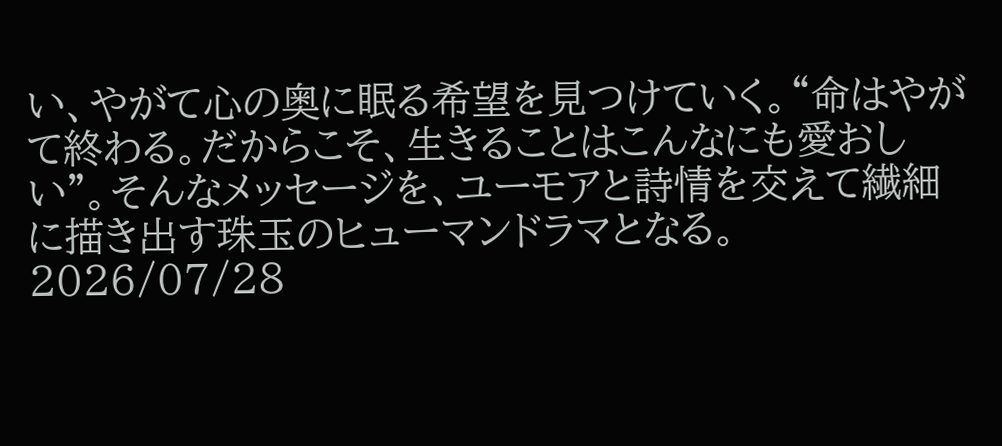い、やがて心の奥に眠る希望を見つけていく。“命はやがて終わる。だからこそ、生きることはこんなにも愛おしい”。そんなメッセージを、ユーモアと詩情を交えて繊細に描き出す珠玉のヒューマンドラマとなる。
2026/07/28